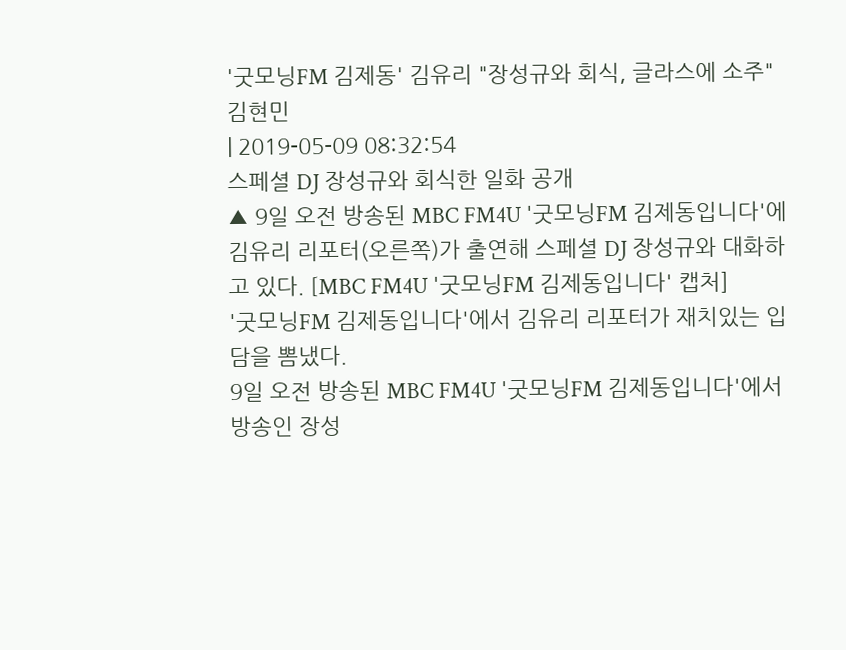'굿모닝FM 김제동' 김유리 "장성규와 회식, 글라스에 소주"
김현민
| 2019-05-09 08:32:54
스페셜 DJ 장성규와 회식한 일화 공개
▲ 9일 오전 방송된 MBC FM4U '굿모닝FM 김제동입니다'에 김유리 리포터(오른쪽)가 출연해 스페셜 DJ 장성규와 대화하고 있다. [MBC FM4U '굿모닝FM 김제동입니다' 캡처]
'굿모닝FM 김제동입니다'에서 김유리 리포터가 재치있는 입담을 뽐냈다.
9일 오전 방송된 MBC FM4U '굿모닝FM 김제동입니다'에서 방송인 장성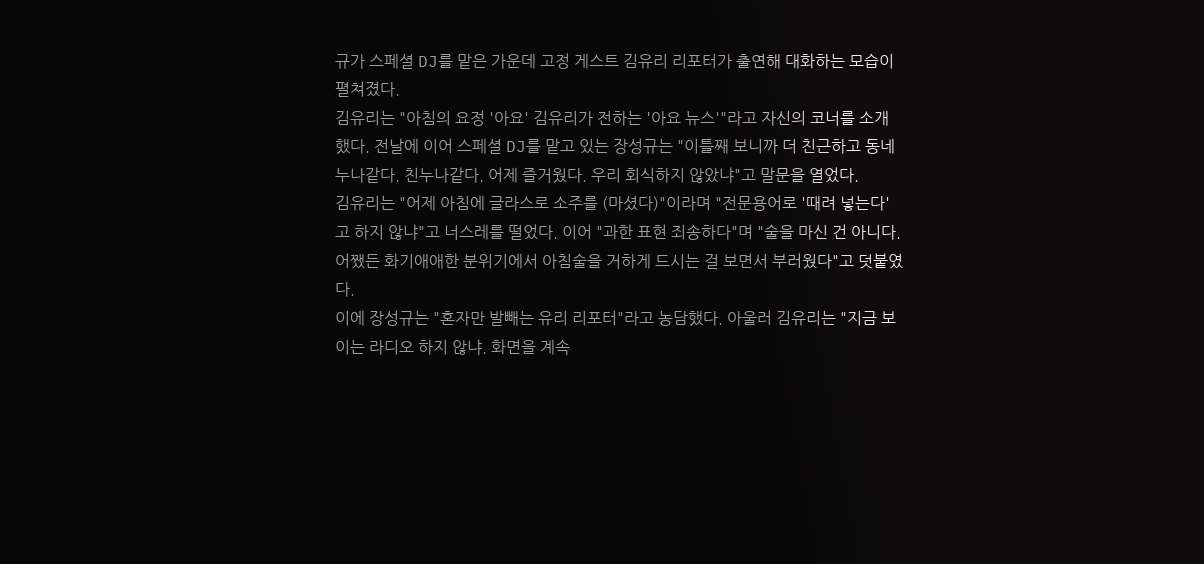규가 스페셜 DJ를 맡은 가운데 고정 게스트 김유리 리포터가 출연해 대화하는 모습이 펼쳐졌다.
김유리는 "아침의 요정 '아요' 김유리가 전하는 '아요 뉴스'"라고 자신의 코너를 소개했다. 전날에 이어 스페셜 DJ를 맡고 있는 장성규는 "이틀째 보니까 더 친근하고 동네 누나같다. 친누나같다. 어제 즐거웠다. 우리 회식하지 않았냐"고 말문을 열었다.
김유리는 "어제 아침에 글라스로 소주를 (마셨다)"이라며 "전문용어로 '때려 넣는다'고 하지 않냐"고 너스레를 떨었다. 이어 "과한 표현 죄송하다"며 "술을 마신 건 아니다. 어쨌든 화기애애한 분위기에서 아침술을 거하게 드시는 걸 보면서 부러웠다"고 덧붙였다.
이에 장성규는 "혼자만 발빼는 유리 리포터"라고 농담했다. 아울러 김유리는 "지금 보이는 라디오 하지 않냐. 화면을 계속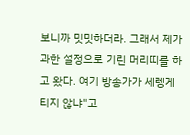보니까 밋밋하더라. 그래서 제가 과한 설정으로 기린 머리띠를 하고 왔다. 여기 방송가가 세렝게티지 않냐"고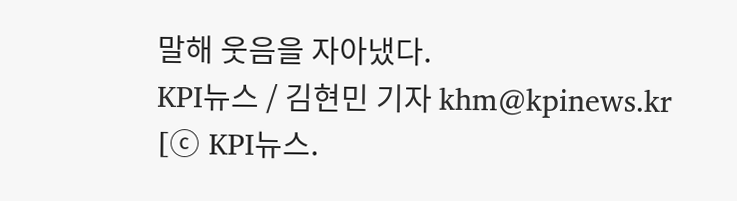말해 웃음을 자아냈다.
KPI뉴스 / 김현민 기자 khm@kpinews.kr
[ⓒ KPI뉴스.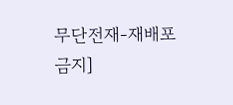무단전재-재배포 금지]